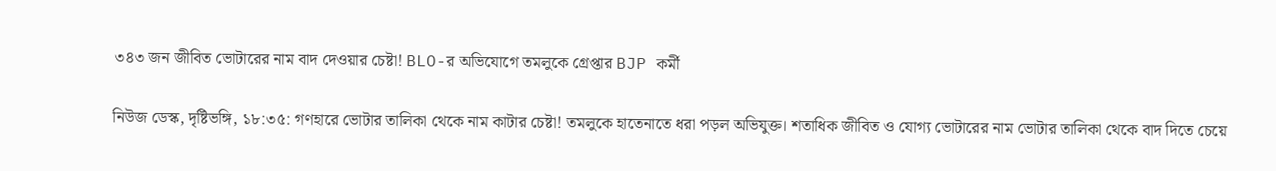৩৪৩ জন জীবিত ভোটারের নাম বাদ দেওয়ার চেষ্টা! BLO-র অভিযোগে তমলুকে গ্রেপ্তার BJP কর্মী

নিউজ ডেস্ক, দৃষ্টিভঙ্গি, ১৮:৩৫: গণহারে ভোটার তালিকা থেকে নাম কাটার চেষ্টা! তমলুকে হাতেনাতে ধরা পড়ল অভিযুক্ত। শতাধিক জীবিত ও যোগ্য ভোটারের নাম ভোটার তালিকা থেকে বাদ দিতে চেয়ে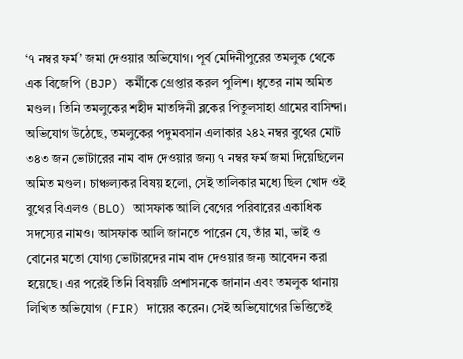‘৭ নম্বর ফর্ম’ জমা দেওয়ার অভিযোগ। পূর্ব মেদিনীপুরের তমলুক থেকে এক বিজেপি (BJP) কর্মীকে গ্রেপ্তার করল পুলিশ। ধৃতের নাম অমিত মণ্ডল। তিনি তমলুকের শহীদ মাতঙ্গিনী ব্লকের পিতুলসাহা গ্রামের বাসিন্দা।
অভিযোগ উঠেছে, তমলুকের পদুমবসান এলাকার ২৪২ নম্বর বুথের মোট ৩৪৩ জন ভোটারের নাম বাদ দেওয়ার জন্য ৭ নম্বর ফর্ম জমা দিয়েছিলেন অমিত মণ্ডল। চাঞ্চল্যকর বিষয় হলো, সেই তালিকার মধ্যে ছিল খোদ ওই বুথের বিএলও (BLO) আসফাক আলি বেগের পরিবারের একাধিক সদস্যের নামও। আসফাক আলি জানতে পারেন যে, তাঁর মা, ভাই ও বোনের মতো যোগ্য ভোটারদের নাম বাদ দেওয়ার জন্য আবেদন করা হয়েছে। এর পরেই তিনি বিষয়টি প্রশাসনকে জানান এবং তমলুক থানায় লিখিত অভিযোগ (FIR) দায়ের করেন। সেই অভিযোগের ভিত্তিতেই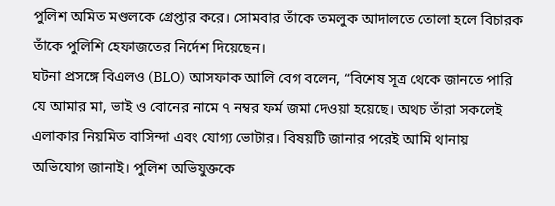পুলিশ অমিত মণ্ডলকে গ্রেপ্তার করে। সোমবার তাঁকে তমলুক আদালতে তোলা হলে বিচারক তাঁকে পুলিশি হেফাজতের নির্দেশ দিয়েছেন।
ঘটনা প্রসঙ্গে বিএলও (BLO) আসফাক আলি বেগ বলেন, “বিশেষ সূত্র থেকে জানতে পারি যে আমার মা, ভাই ও বোনের নামে ৭ নম্বর ফর্ম জমা দেওয়া হয়েছে। অথচ তাঁরা সকলেই এলাকার নিয়মিত বাসিন্দা এবং যোগ্য ভোটার। বিষয়টি জানার পরেই আমি থানায় অভিযোগ জানাই। পুলিশ অভিযুক্তকে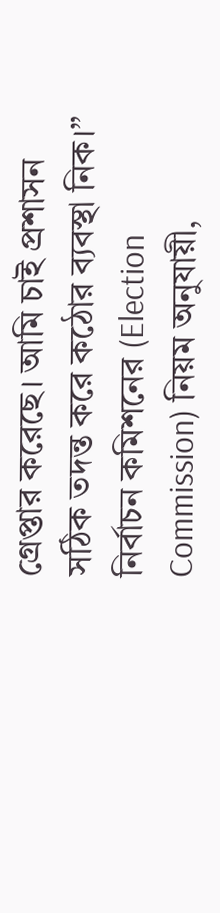গ্রেপ্তার করেছে। আমি চাই প্রশাসন সঠিক তদন্ত করে কঠোর ব্যবস্থা নিক।”
নির্বাচন কমিশনের (Election Commission) নিয়ম অনুযায়ী,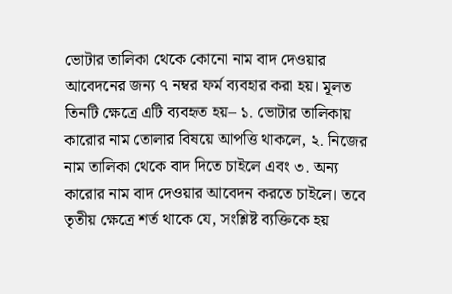ভোটার তালিকা থেকে কোনো নাম বাদ দেওয়ার আবেদনের জন্য ৭ নম্বর ফর্ম ব্যবহার করা হয়। মূলত তিনটি ক্ষেত্রে এটি ব্যবহৃত হয়– ১. ভোটার তালিকায় কারোর নাম তোলার বিষয়ে আপত্তি থাকলে, ২. নিজের নাম তালিকা থেকে বাদ দিতে চাইলে এবং ৩. অন্য কারোর নাম বাদ দেওয়ার আবেদন করতে চাইলে। তবে তৃতীয় ক্ষেত্রে শর্ত থাকে যে, সংশ্লিষ্ট ব্যক্তিকে হয়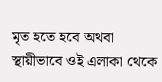মৃত হতে হবে অথবা স্থায়ীভাবে ওই এলাকা থেকে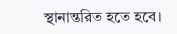স্থানান্তরিত হতে হবে।